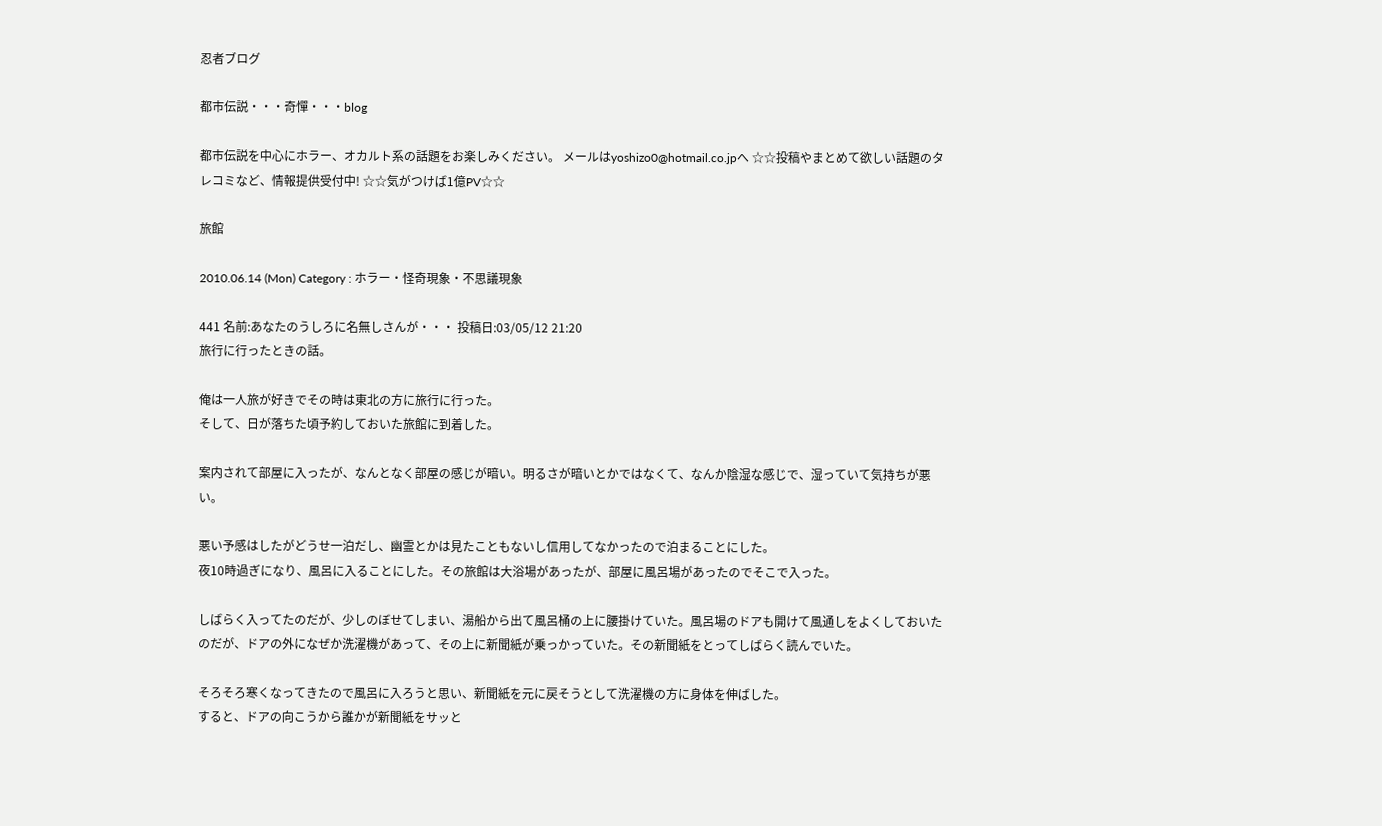忍者ブログ

都市伝説・・・奇憚・・・blog

都市伝説を中心にホラー、オカルト系の話題をお楽しみください。 メールはyoshizo0@hotmail.co.jpへ ☆☆投稿やまとめて欲しい話題のタレコミなど、情報提供受付中! ☆☆気がつけば1億PV☆☆

旅館

2010.06.14 (Mon) Category : ホラー・怪奇現象・不思議現象

441 名前:あなたのうしろに名無しさんが・・・ 投稿日:03/05/12 21:20
旅行に行ったときの話。

俺は一人旅が好きでその時は東北の方に旅行に行った。
そして、日が落ちた頃予約しておいた旅館に到着した。

案内されて部屋に入ったが、なんとなく部屋の感じが暗い。明るさが暗いとかではなくて、なんか陰湿な感じで、湿っていて気持ちが悪い。

悪い予感はしたがどうせ一泊だし、幽霊とかは見たこともないし信用してなかったので泊まることにした。
夜10時過ぎになり、風呂に入ることにした。その旅館は大浴場があったが、部屋に風呂場があったのでそこで入った。

しばらく入ってたのだが、少しのぼせてしまい、湯船から出て風呂桶の上に腰掛けていた。風呂場のドアも開けて風通しをよくしておいたのだが、ドアの外になぜか洗濯機があって、その上に新聞紙が乗っかっていた。その新聞紙をとってしばらく読んでいた。

そろそろ寒くなってきたので風呂に入ろうと思い、新聞紙を元に戻そうとして洗濯機の方に身体を伸ばした。
すると、ドアの向こうから誰かが新聞紙をサッと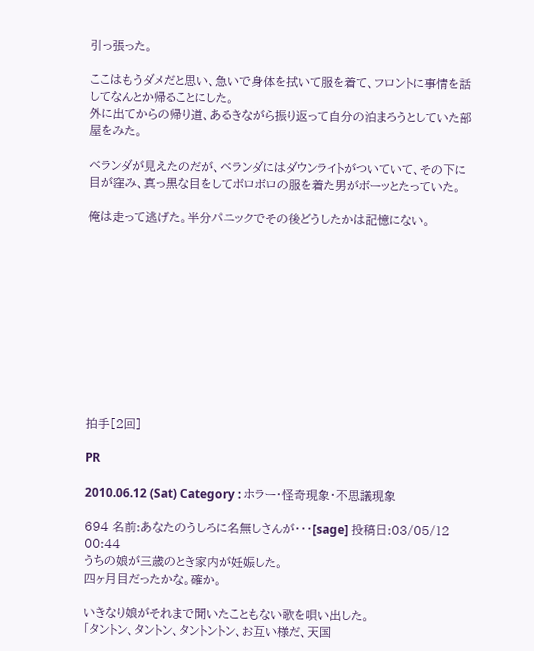引っ張った。

ここはもうダメだと思い、急いで身体を拭いて服を着て、フロントに事情を話してなんとか帰ることにした。
外に出てからの帰り道、あるきながら振り返って自分の泊まろうとしていた部屋をみた。

ベランダが見えたのだが、ベランダにはダウンライトがついていて、その下に目が窪み、真っ黒な目をしてボロボロの服を着た男がボーッとたっていた。

俺は走って逃げた。半分パニックでその後どうしたかは記憶にない。











拍手[2回]

PR

2010.06.12 (Sat) Category : ホラー・怪奇現象・不思議現象

694 名前:あなたのうしろに名無しさんが・・・[sage] 投稿日:03/05/12 00:44
うちの娘が三歳のとき家内が妊娠した。
四ヶ月目だったかな。確か。

いきなり娘がそれまで聞いたこともない歌を唄い出した。
「タントン、タントン、タントントン、お互い様だ、天国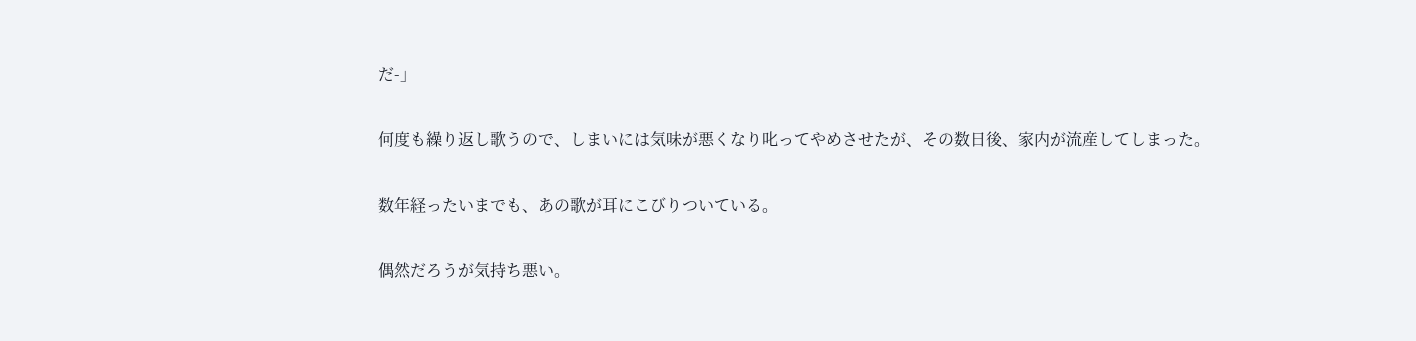だ-」

何度も繰り返し歌うので、しまいには気味が悪くなり叱ってやめさせたが、その数日後、家内が流産してしまった。

数年経ったいまでも、あの歌が耳にこびりついている。

偶然だろうが気持ち悪い。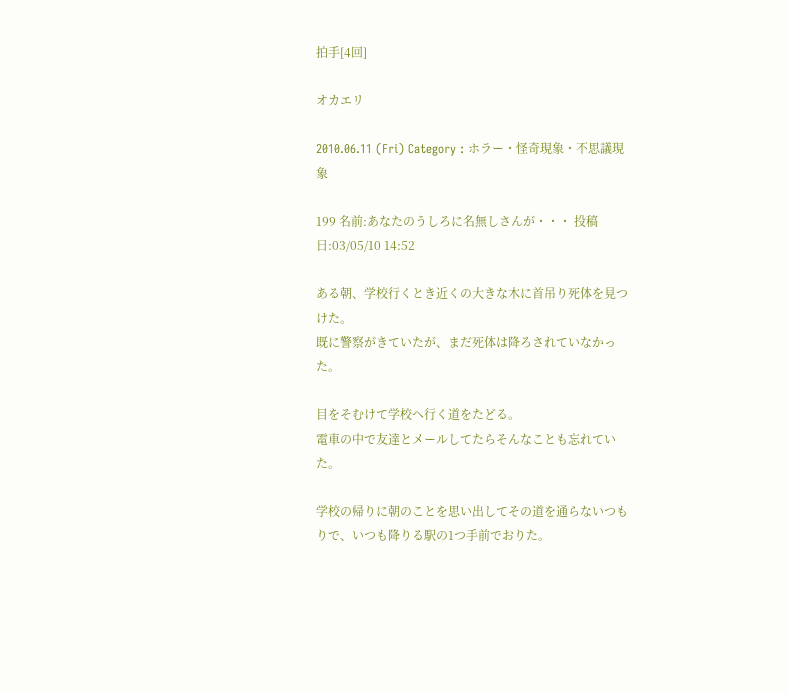拍手[4回]

オカエリ

2010.06.11 (Fri) Category : ホラー・怪奇現象・不思議現象

199 名前:あなたのうしろに名無しさんが・・・ 投稿日:03/05/10 14:52

ある朝、学校行くとき近くの大きな木に首吊り死体を見つけた。
既に警察がきていたが、まだ死体は降ろされていなかった。

目をそむけて学校へ行く道をたどる。
電車の中で友達とメールしてたらそんなことも忘れていた。

学校の帰りに朝のことを思い出してその道を通らないつもりで、いつも降りる駅の1つ手前でおりた。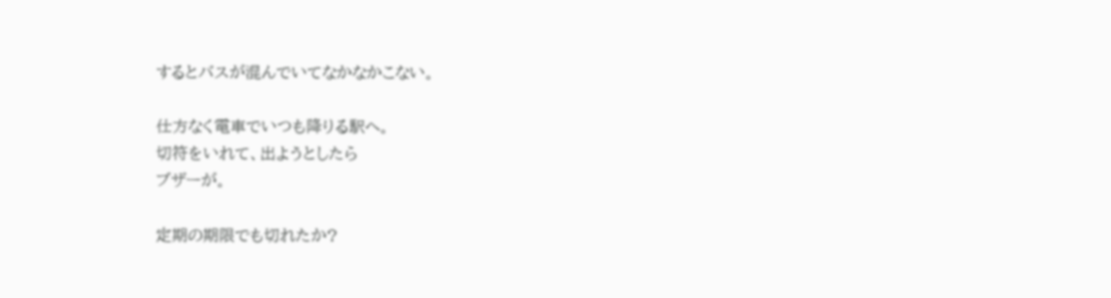するとバスが混んでいてなかなかこない。

仕方なく電車でいつも降りる駅へ。
切符をいれて、出ようとしたら
ブザーが。

定期の期限でも切れたか?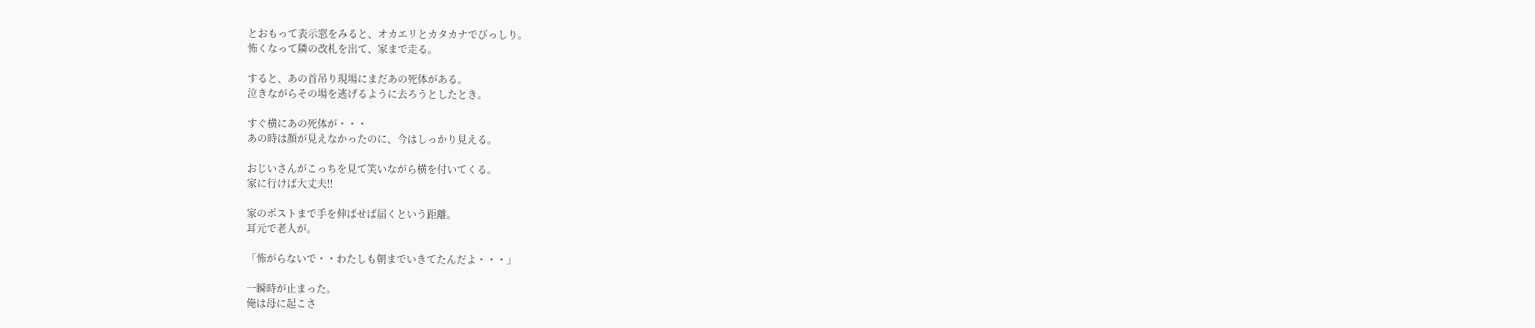とおもって表示窓をみると、オカエリとカタカナでびっしり。
怖くなって隣の改札を出て、家まで走る。

すると、あの首吊り現場にまだあの死体がある。
泣きながらその場を逃げるように去ろうとしたとき。

すぐ横にあの死体が・・・
あの時は顔が見えなかったのに、今はしっかり見える。

おじいさんがこっちを見て笑いながら横を付いてくる。
家に行けば大丈夫!!

家のポストまで手を伸ばせば届くという距離。
耳元で老人が。

「怖がらないで・・わたしも朝までいきてたんだよ・・・」

一瞬時が止まった。
俺は母に起こさ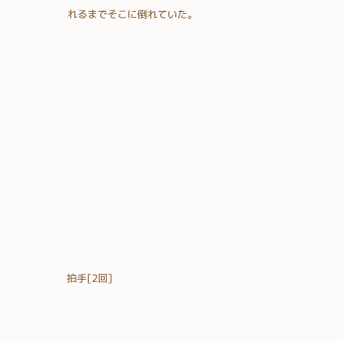れるまでそこに倒れていた。











拍手[2回]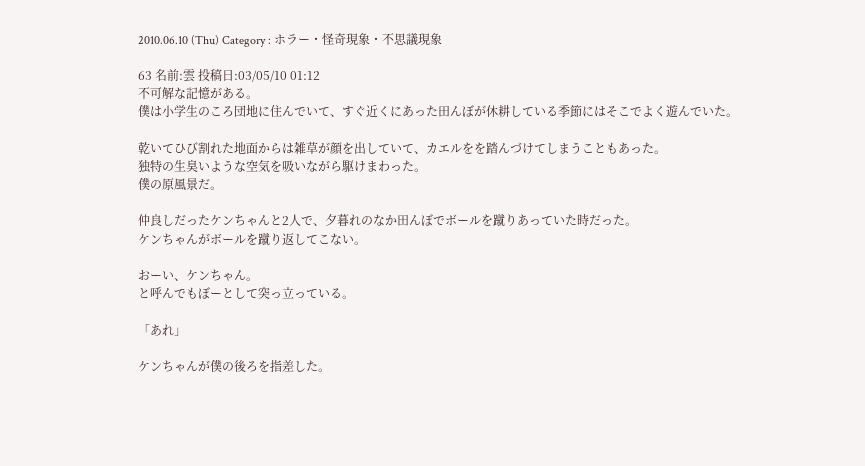2010.06.10 (Thu) Category : ホラー・怪奇現象・不思議現象

63 名前:雲 投稿日:03/05/10 01:12
不可解な記憶がある。
僕は小学生のころ団地に住んでいて、すぐ近くにあった田んぼが休耕している季節にはそこでよく遊んでいた。

乾いてひび割れた地面からは雑草が顔を出していて、カエルをを踏んづけてしまうこともあった。
独特の生臭いような空気を吸いながら駆けまわった。
僕の原風景だ。

仲良しだったケンちゃんと2人で、夕暮れのなか田んぼでボールを蹴りあっていた時だった。
ケンちゃんがボールを蹴り返してこない。

おーい、ケンちゃん。
と呼んでもぼーとして突っ立っている。

「あれ」

ケンちゃんが僕の後ろを指差した。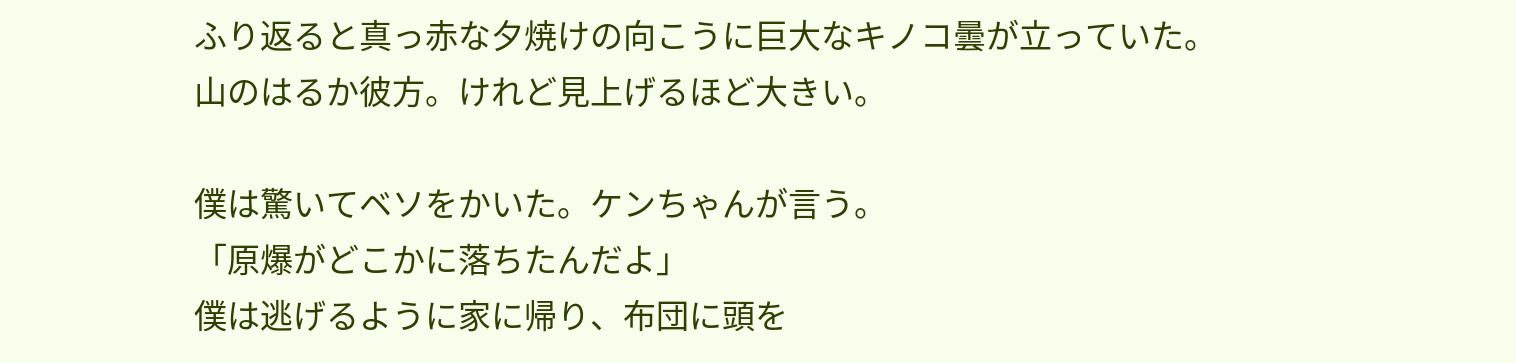ふり返ると真っ赤な夕焼けの向こうに巨大なキノコ曇が立っていた。
山のはるか彼方。けれど見上げるほど大きい。

僕は驚いてベソをかいた。ケンちゃんが言う。
「原爆がどこかに落ちたんだよ」
僕は逃げるように家に帰り、布団に頭を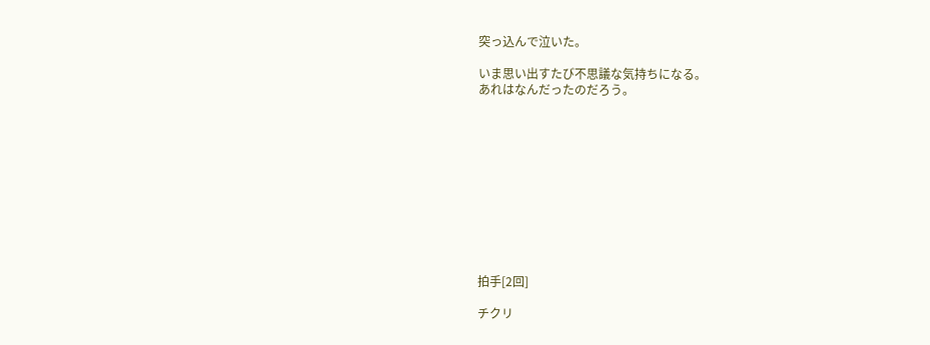突っ込んで泣いた。

いま思い出すたび不思議な気持ちになる。
あれはなんだったのだろう。











拍手[2回]

チクリ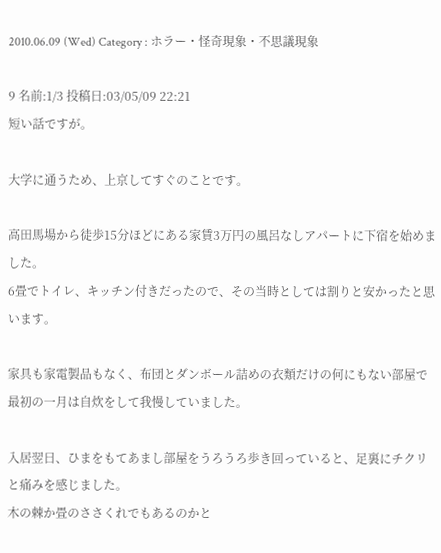2010.06.09 (Wed) Category : ホラー・怪奇現象・不思議現象

9 名前:1/3 投稿日:03/05/09 22:21
短い話ですが。

大学に通うため、上京してすぐのことです。

高田馬場から徒歩15分ほどにある家賃3万円の風呂なしアパートに下宿を始めました。
6畳でトイレ、キッチン付きだったので、その当時としては割りと安かったと思います。

家具も家電製品もなく、布団とダンボール詰めの衣類だけの何にもない部屋で最初の一月は自炊をして我慢していました。

入居翌日、ひまをもてあまし部屋をうろうろ歩き回っていると、足裏にチクリと痛みを感じました。
木の棘か畳のささくれでもあるのかと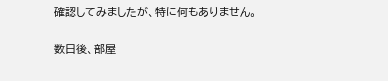確認してみましたが、特に何もありません。

数日後、部屋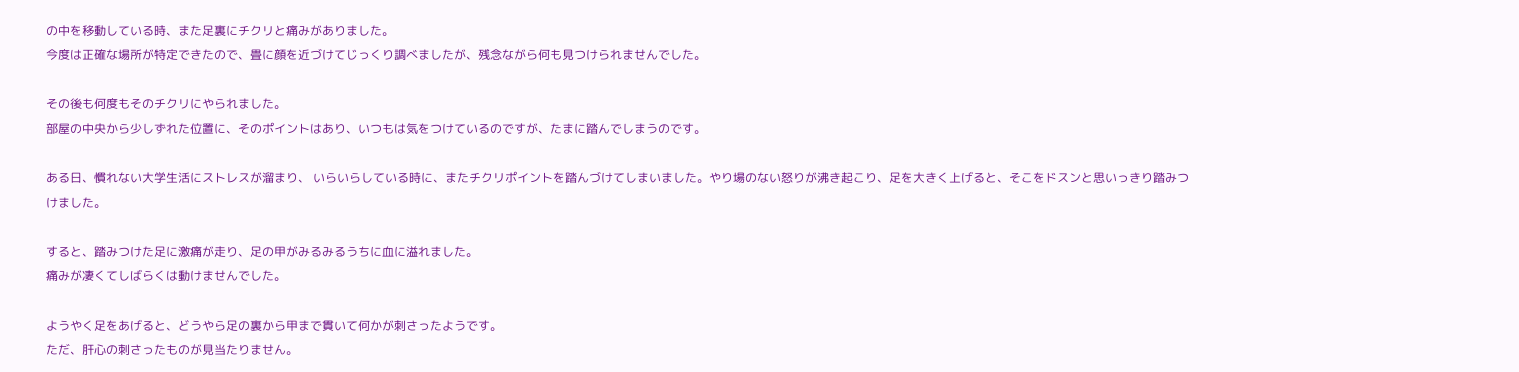の中を移動している時、また足裏にチクリと痛みがありました。
今度は正確な場所が特定できたので、畳に顔を近づけてじっくり調べましたが、残念ながら何も見つけられませんでした。

その後も何度もそのチクリにやられました。
部屋の中央から少しずれた位置に、そのポイントはあり、いつもは気をつけているのですが、たまに踏んでしまうのです。

ある日、慣れない大学生活にストレスが溜まり、 いらいらしている時に、またチクリポイントを踏んづけてしまいました。やり場のない怒りが沸き起こり、足を大きく上げると、そこをドスンと思いっきり踏みつけました。

すると、踏みつけた足に激痛が走り、足の甲がみるみるうちに血に溢れました。
痛みが凄くてしばらくは動けませんでした。

ようやく足をあげると、どうやら足の裏から甲まで貫いて何かが刺さったようです。
ただ、肝心の刺さったものが見当たりません。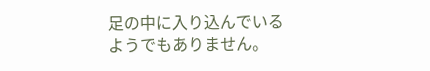足の中に入り込んでいるようでもありません。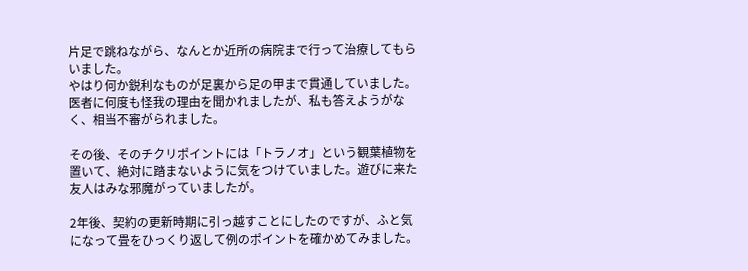片足で跳ねながら、なんとか近所の病院まで行って治療してもらいました。
やはり何か鋭利なものが足裏から足の甲まで貫通していました。
医者に何度も怪我の理由を聞かれましたが、私も答えようがなく、相当不審がられました。

その後、そのチクリポイントには「トラノオ」という観葉植物を置いて、絶対に踏まないように気をつけていました。遊びに来た友人はみな邪魔がっていましたが。

2年後、契約の更新時期に引っ越すことにしたのですが、ふと気になって畳をひっくり返して例のポイントを確かめてみました。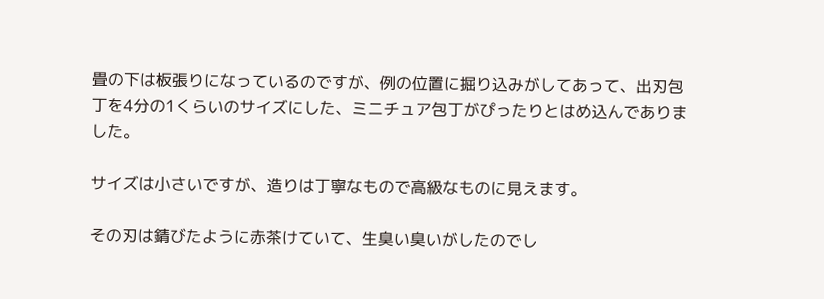畳の下は板張りになっているのですが、例の位置に掘り込みがしてあって、出刃包丁を4分の1くらいのサイズにした、ミニチュア包丁がぴったりとはめ込んでありました。

サイズは小さいですが、造りは丁寧なもので高級なものに見えます。

その刃は錆びたように赤茶けていて、生臭い臭いがしたのでし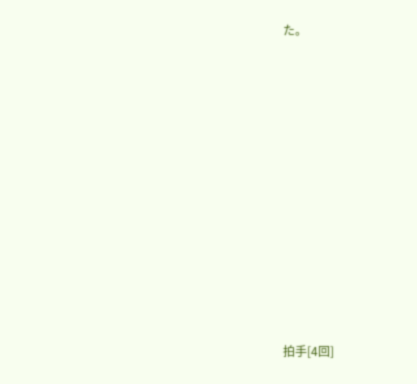た。











拍手[4回]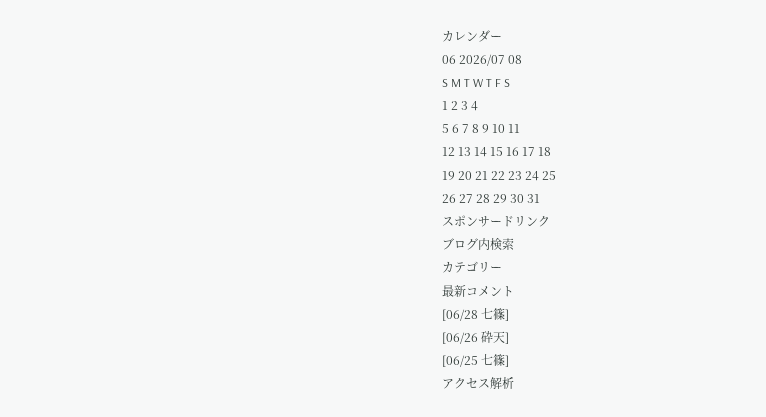カレンダー
06 2026/07 08
S M T W T F S
1 2 3 4
5 6 7 8 9 10 11
12 13 14 15 16 17 18
19 20 21 22 23 24 25
26 27 28 29 30 31
スポンサードリンク
ブログ内検索
カテゴリー
最新コメント
[06/28 七篠]
[06/26 砕天]
[06/25 七篠]
アクセス解析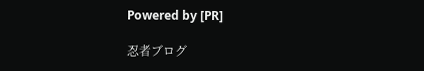Powered by [PR]

忍者ブログ